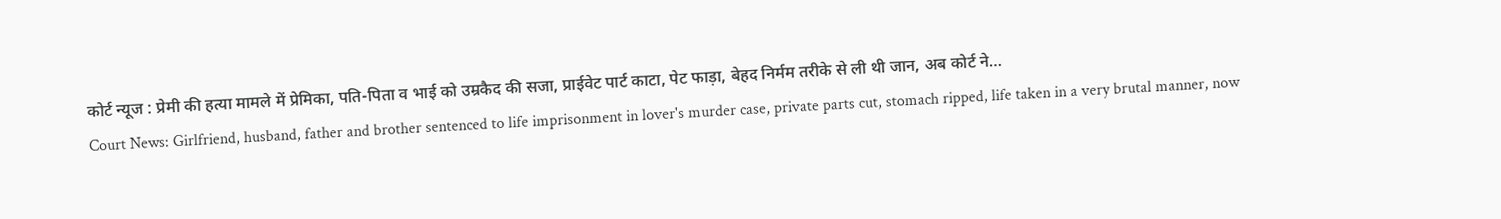कोर्ट न्यूज : प्रेमी की हत्या मामले में प्रेमिका, पति-पिता व भाई को उम्रकैद की सजा, प्राईवेट पार्ट काटा, पेट फाड़ा, बेहद निर्मम तरीके से ली थी जान, अब कोर्ट ने…
Court News: Girlfriend, husband, father and brother sentenced to life imprisonment in lover's murder case, private parts cut, stomach ripped, life taken in a very brutal manner, now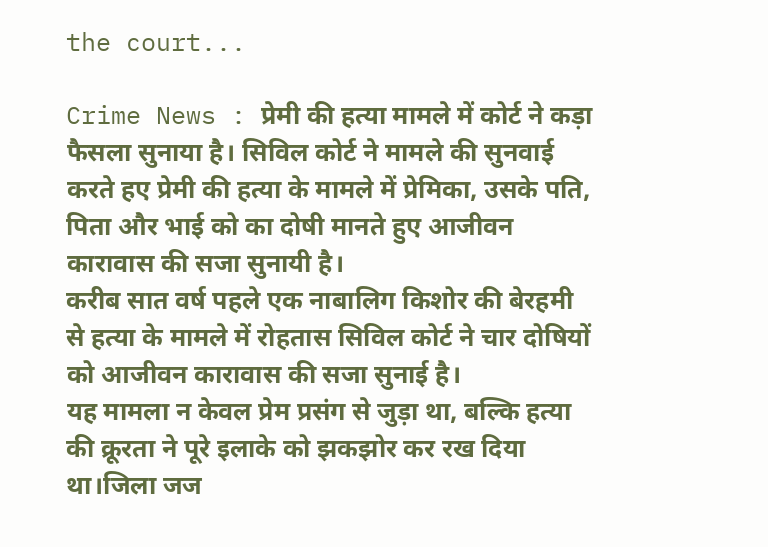the court...

Crime News : प्रेमी की हत्या मामले में कोर्ट ने कड़ा फैसला सुनाया है। सिविल कोर्ट ने मामले की सुनवाई करते हए प्रेमी की हत्या के मामले में प्रेमिका, उसके पति, पिता और भाई को का दोषी मानते हुए आजीवन कारावास की सजा सुनायी है।
करीब सात वर्ष पहले एक नाबालिग किशोर की बेरहमी से हत्या के मामले में रोहतास सिविल कोर्ट ने चार दोषियों को आजीवन कारावास की सजा सुनाई है।
यह मामला न केवल प्रेम प्रसंग से जुड़ा था, बल्कि हत्या की क्रूरता ने पूरे इलाके को झकझोर कर रख दिया था।जिला जज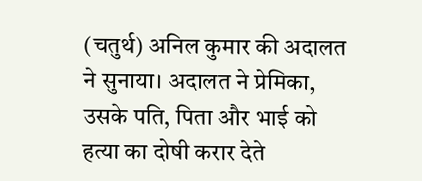(चतुर्थ) अनिल कुमार की अदालत ने सुनाया। अदालत ने प्रेमिका, उसके पति, पिता और भाई को हत्या का दोषी करार देते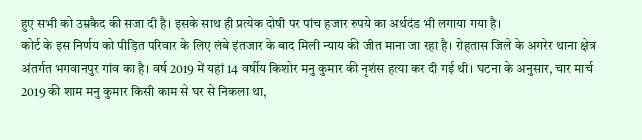हुए सभी को उम्रकैद की सजा दी है। इसके साथ ही प्रत्येक दोषी पर पांच हजार रुपये का अर्थदंड भी लगाया गया है।
कोर्ट के इस निर्णय को पीड़ित परिवार के लिए लंबे इंतजार के बाद मिली न्याय की जीत माना जा रहा है। रोहतास जिले के अगरेर थाना क्षेत्र अंतर्गत भगवानपुर गांव का है। वर्ष 2019 में यहां 14 वर्षीय किशोर मनु कुमार की नृशंस हत्या कर दी गई थी। घटना के अनुसार, चार मार्च 2019 की शाम मनु कुमार किसी काम से घर से निकला था,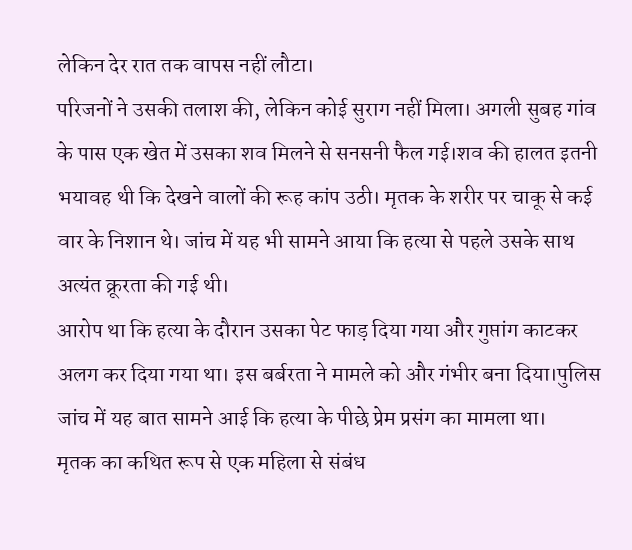लेकिन देर रात तक वापस नहीं लौटा।
परिजनों ने उसकी तलाश की, लेकिन कोई सुराग नहीं मिला। अगली सुबह गांव के पास एक खेत में उसका शव मिलने से सनसनी फैल गई।शव की हालत इतनी भयावह थी कि देखने वालों की रूह कांप उठी। मृतक के शरीर पर चाकू से कई वार के निशान थे। जांच में यह भी सामने आया कि हत्या से पहले उसके साथ अत्यंत क्रूरता की गई थी।
आरोप था कि हत्या के दौरान उसका पेट फाड़ दिया गया और गुप्तांग काटकर अलग कर दिया गया था। इस बर्बरता ने मामले को और गंभीर बना दिया।पुलिस जांच में यह बात सामने आई कि हत्या के पीछे प्रेम प्रसंग का मामला था।
मृतक का कथित रूप से एक महिला से संबंध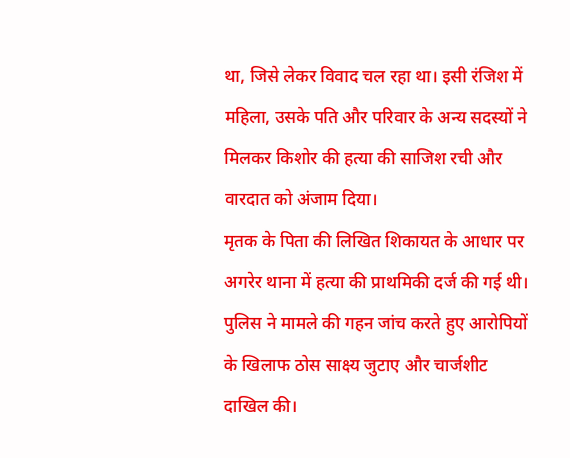था, जिसे लेकर विवाद चल रहा था। इसी रंजिश में महिला, उसके पति और परिवार के अन्य सदस्यों ने मिलकर किशोर की हत्या की साजिश रची और वारदात को अंजाम दिया।
मृतक के पिता की लिखित शिकायत के आधार पर अगरेर थाना में हत्या की प्राथमिकी दर्ज की गई थी। पुलिस ने मामले की गहन जांच करते हुए आरोपियों के खिलाफ ठोस साक्ष्य जुटाए और चार्जशीट दाखिल की।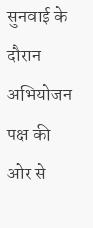सुनवाई के दौरान अभियोजन पक्ष की ओर से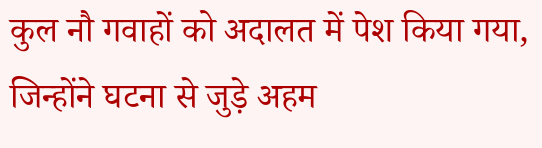कुल नौ गवाहों को अदालत में पेश किया गया, जिन्होंने घटना से जुड़े अहम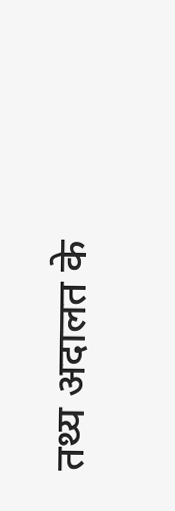तथ्य अदालत के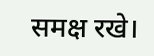समक्ष रखे।